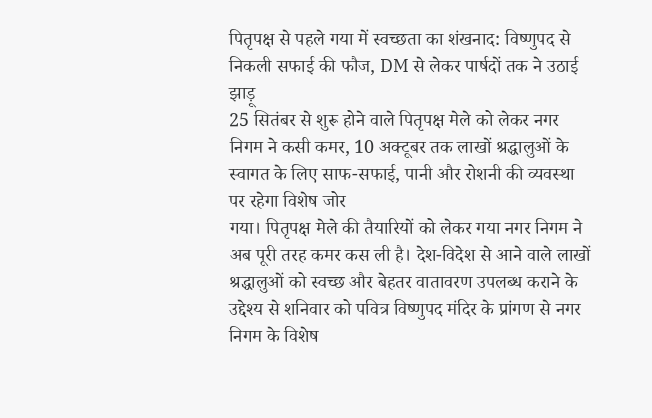पितृपक्ष से पहले गया में स्वच्छता का शंखनाद: विष्णुपद से निकली सफाई की फौज, DM से लेकर पार्षदों तक ने उठाई झाड़ू
25 सितंबर से शुरू होने वाले पितृपक्ष मेले को लेकर नगर निगम ने कसी कमर, 10 अक्टूबर तक लाखों श्रद्धालुओं के स्वागत के लिए साफ-सफाई, पानी और रोशनी की व्यवस्था पर रहेगा विशेष जोर
गया। पितृपक्ष मेले की तैयारियों को लेकर गया नगर निगम ने अब पूरी तरह कमर कस ली है। देश-विदेश से आने वाले लाखों श्रद्धालुओं को स्वच्छ और बेहतर वातावरण उपलब्ध कराने के उद्देश्य से शनिवार को पवित्र विष्णुपद मंदिर के प्रांगण से नगर निगम के विशेष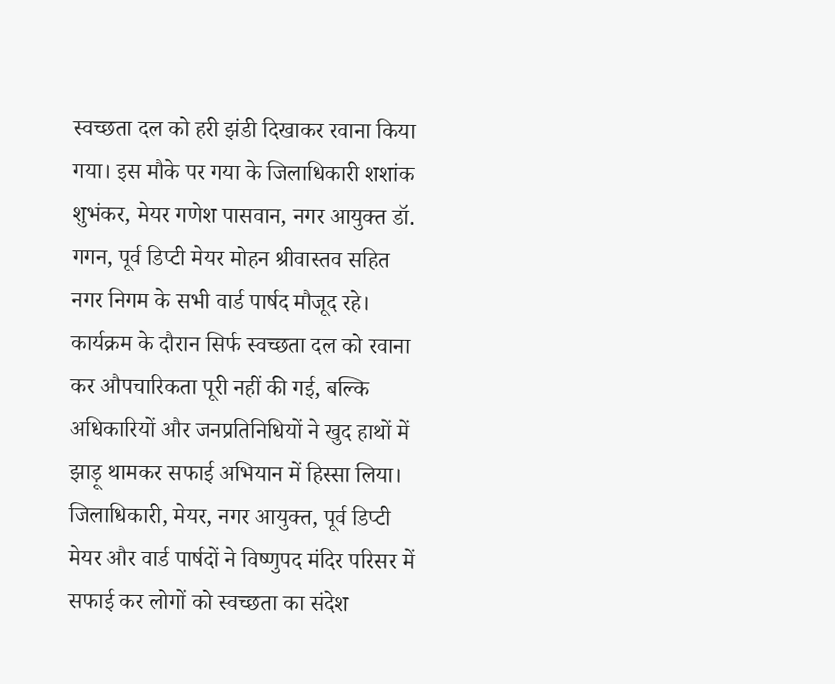स्वच्छता दल को हरी झंडी दिखाकर रवाना किया गया। इस मौके पर गया के जिलाधिकारी शशांक शुभंकर, मेयर गणेश पासवान, नगर आयुक्त डॉ. गगन, पूर्व डिप्टी मेयर मोहन श्रीवास्तव सहित नगर निगम के सभी वार्ड पार्षद मौजूद रहे। कार्यक्रम के दौरान सिर्फ स्वच्छता दल को रवाना कर औपचारिकता पूरी नहीं की गई, बल्कि अधिकारियों और जनप्रतिनिधियों ने खुद हाथों में झाड़ू थामकर सफाई अभियान में हिस्सा लिया। जिलाधिकारी, मेयर, नगर आयुक्त, पूर्व डिप्टी मेयर और वार्ड पार्षदों ने विष्णुपद मंदिर परिसर में सफाई कर लोगों को स्वच्छता का संदेश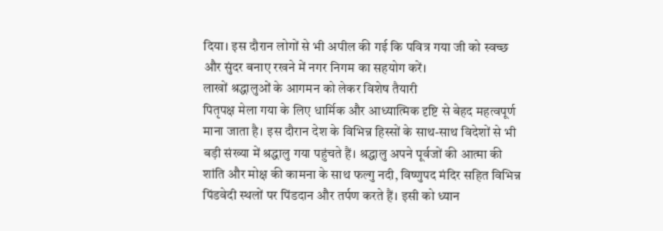दिया। इस दौरान लोगों से भी अपील की गई कि पवित्र गया जी को स्वच्छ और सुंदर बनाए रखने में नगर निगम का सहयोग करें।
लाखों श्रद्धालुओं के आगमन को लेकर विशेष तैयारी
पितृपक्ष मेला गया के लिए धार्मिक और आध्यात्मिक दृष्टि से बेहद महत्वपूर्ण माना जाता है। इस दौरान देश के विभिन्न हिस्सों के साथ-साथ विदेशों से भी बड़ी संख्या में श्रद्धालु गया पहुंचते हैं। श्रद्धालु अपने पूर्वजों की आत्मा की शांति और मोक्ष की कामना के साथ फल्गु नदी, विष्णुपद मंदिर सहित विभिन्न पिंडवेदी स्थलों पर पिंडदान और तर्पण करते हैं। इसी को ध्यान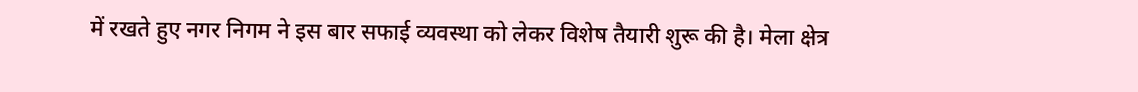में रखते हुए नगर निगम ने इस बार सफाई व्यवस्था को लेकर विशेष तैयारी शुरू की है। मेला क्षेत्र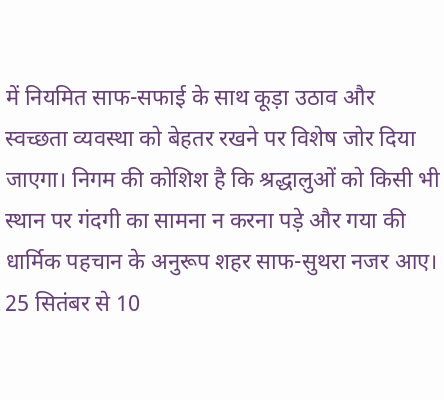में नियमित साफ-सफाई के साथ कूड़ा उठाव और स्वच्छता व्यवस्था को बेहतर रखने पर विशेष जोर दिया जाएगा। निगम की कोशिश है कि श्रद्धालुओं को किसी भी स्थान पर गंदगी का सामना न करना पड़े और गया की धार्मिक पहचान के अनुरूप शहर साफ-सुथरा नजर आए।
25 सितंबर से 10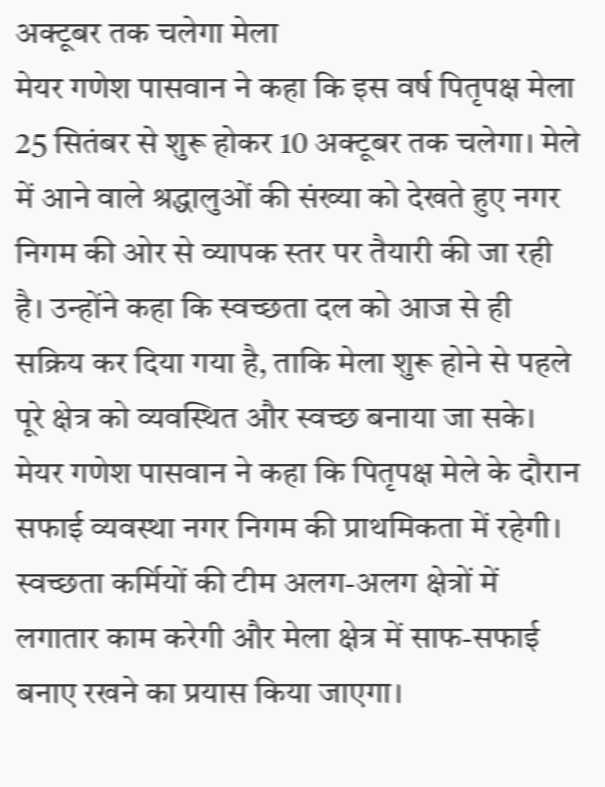अक्टूबर तक चलेगा मेला
मेयर गणेश पासवान ने कहा कि इस वर्ष पितृपक्ष मेला 25 सितंबर से शुरू होकर 10 अक्टूबर तक चलेगा। मेले में आने वाले श्रद्धालुओं की संख्या को देखते हुए नगर निगम की ओर से व्यापक स्तर पर तैयारी की जा रही है। उन्होंने कहा कि स्वच्छता दल को आज से ही सक्रिय कर दिया गया है, ताकि मेला शुरू होने से पहले पूरे क्षेत्र को व्यवस्थित और स्वच्छ बनाया जा सके। मेयर गणेश पासवान ने कहा कि पितृपक्ष मेले के दौरान सफाई व्यवस्था नगर निगम की प्राथमिकता में रहेगी। स्वच्छता कर्मियों की टीम अलग-अलग क्षेत्रों में लगातार काम करेगी और मेला क्षेत्र में साफ-सफाई बनाए रखने का प्रयास किया जाएगा।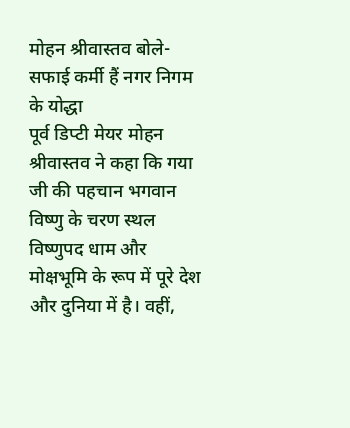मोहन श्रीवास्तव बोले- सफाई कर्मी हैं नगर निगम के योद्धा
पूर्व डिप्टी मेयर मोहन श्रीवास्तव ने कहा कि गया जी की पहचान भगवान विष्णु के चरण स्थल विष्णुपद धाम और मोक्षभूमि के रूप में पूरे देश और दुनिया में है। वहीं,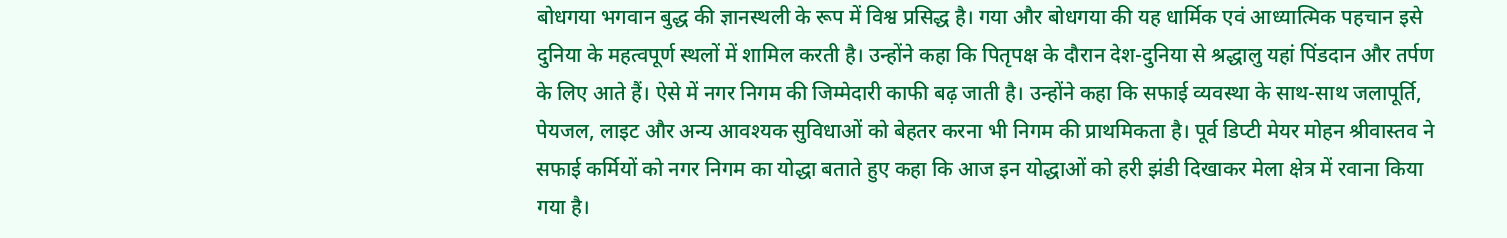बोधगया भगवान बुद्ध की ज्ञानस्थली के रूप में विश्व प्रसिद्ध है। गया और बोधगया की यह धार्मिक एवं आध्यात्मिक पहचान इसे दुनिया के महत्वपूर्ण स्थलों में शामिल करती है। उन्होंने कहा कि पितृपक्ष के दौरान देश-दुनिया से श्रद्धालु यहां पिंडदान और तर्पण के लिए आते हैं। ऐसे में नगर निगम की जिम्मेदारी काफी बढ़ जाती है। उन्होंने कहा कि सफाई व्यवस्था के साथ-साथ जलापूर्ति, पेयजल, लाइट और अन्य आवश्यक सुविधाओं को बेहतर करना भी निगम की प्राथमिकता है। पूर्व डिप्टी मेयर मोहन श्रीवास्तव ने सफाई कर्मियों को नगर निगम का योद्धा बताते हुए कहा कि आज इन योद्धाओं को हरी झंडी दिखाकर मेला क्षेत्र में रवाना किया गया है।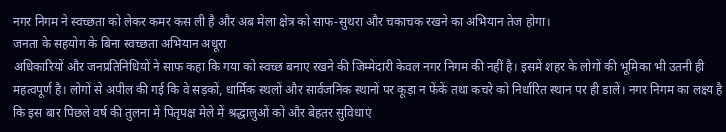नगर निगम ने स्वच्छता को लेकर कमर कस ली है और अब मेला क्षेत्र को साफ-सुथरा और चकाचक रखने का अभियान तेज होगा।
जनता के सहयोग के बिना स्वच्छता अभियान अधूरा
अधिकारियों और जनप्रतिनिधियों ने साफ कहा कि गया को स्वच्छ बनाए रखने की जिम्मेदारी केवल नगर निगम की नहीं है। इसमें शहर के लोगों की भूमिका भी उतनी ही महत्वपूर्ण है। लोगों से अपील की गई कि वे सड़कों, धार्मिक स्थलों और सार्वजनिक स्थानों पर कूड़ा न फेंकें तथा कचरे को निर्धारित स्थान पर ही डालें। नगर निगम का लक्ष्य है कि इस बार पिछले वर्ष की तुलना में पितृपक्ष मेले में श्रद्धालुओं को और बेहतर सुविधाएं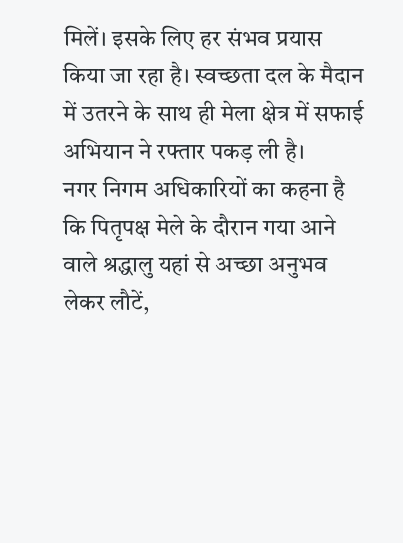मिलें। इसके लिए हर संभव प्रयास किया जा रहा है। स्वच्छता दल के मैदान में उतरने के साथ ही मेला क्षेत्र में सफाई अभियान ने रफ्तार पकड़ ली है।
नगर निगम अधिकारियों का कहना है कि पितृपक्ष मेले के दौरान गया आने वाले श्रद्धालु यहां से अच्छा अनुभव लेकर लौटें,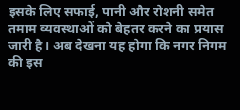इसके लिए सफाई, पानी और रोशनी समेत तमाम व्यवस्थाओं को बेहतर करने का प्रयास जारी है। अब देखना यह होगा कि नगर निगम की इस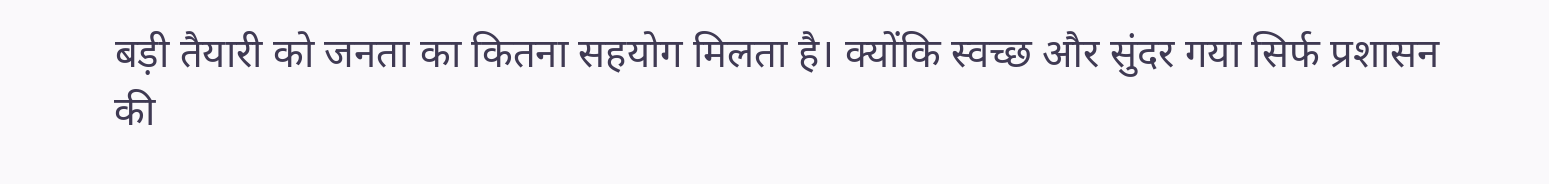बड़ी तैयारी को जनता का कितना सहयोग मिलता है। क्योंकि स्वच्छ और सुंदर गया सिर्फ प्रशासन की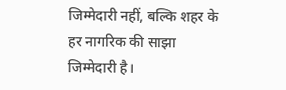जिम्मेदारी नहीं, बल्कि शहर के हर नागरिक की साझा जिम्मेदारी है।